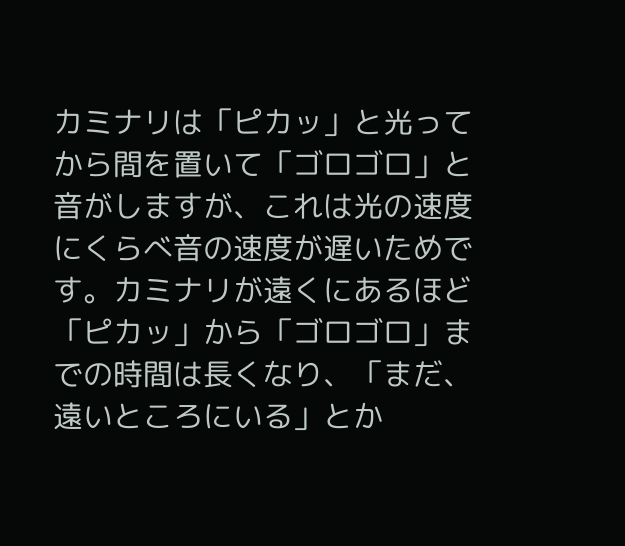カミナリは「ピカッ」と光ってから間を置いて「ゴロゴロ」と音がしますが、これは光の速度にくらべ音の速度が遅いためです。カミナリが遠くにあるほど「ピカッ」から「ゴロゴロ」までの時間は長くなり、「まだ、遠いところにいる」とか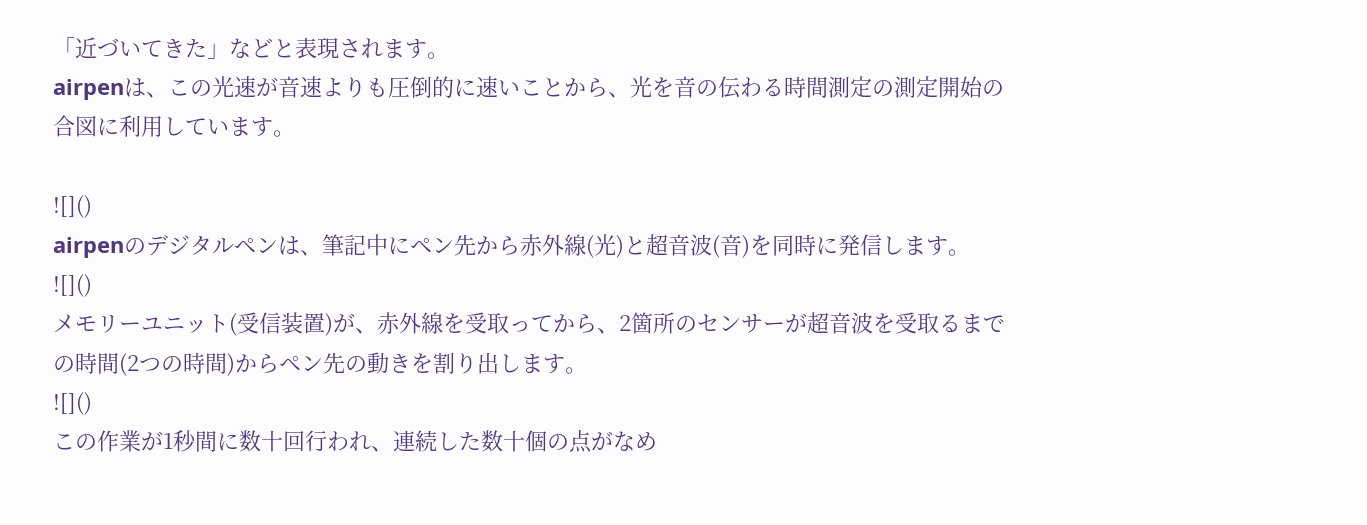「近づいてきた」などと表現されます。
airpenは、この光速が音速よりも圧倒的に速いことから、光を音の伝わる時間測定の測定開始の合図に利用しています。

![]()
airpenのデジタルペンは、筆記中にペン先から赤外線(光)と超音波(音)を同時に発信します。
![]()
メモリーユニット(受信装置)が、赤外線を受取ってから、2箇所のセンサーが超音波を受取るまでの時間(2つの時間)からペン先の動きを割り出します。
![]()
この作業が1秒間に数十回行われ、連続した数十個の点がなめ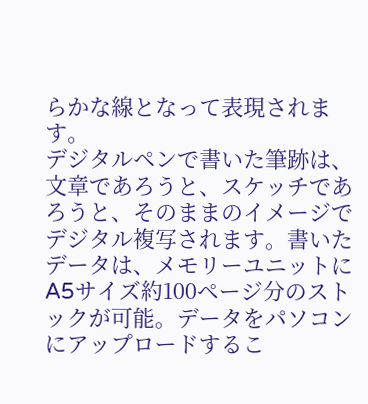らかな線となって表現されます。
デジタルペンで書いた筆跡は、文章であろうと、スケッチであろうと、そのままのイメージでデジタル複写されます。書いたデータは、メモリーユニットにA5サイズ約100ページ分のストックが可能。データをパソコンにアップロードするこ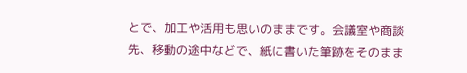とで、加工や活用も思いのままです。会議室や商談先、移動の途中などで、紙に書いた筆跡をそのまま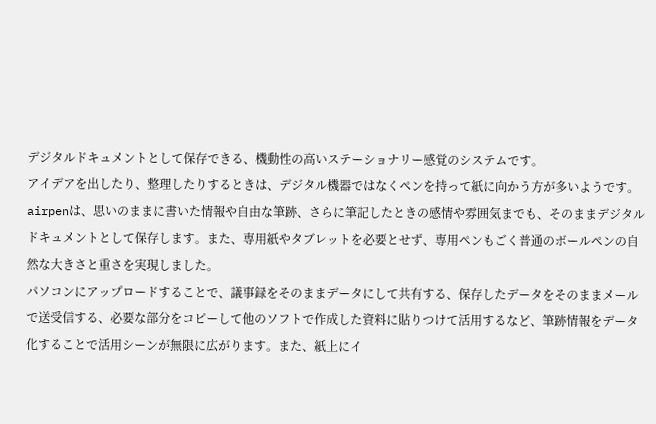デジタルドキュメントとして保存できる、機動性の高いステーショナリー感覚のシステムです。
アイデアを出したり、整理したりするときは、デジタル機器ではなくペンを持って紙に向かう方が多いようです。airpenは、思いのままに書いた情報や自由な筆跡、さらに筆記したときの感情や雰囲気までも、そのままデジタルドキュメントとして保存します。また、専用紙やタブレットを必要とせず、専用ペンもごく普通のボールペンの自然な大きさと重さを実現しました。
パソコンにアップロードすることで、議事録をそのままデータにして共有する、保存したデータをそのままメールで送受信する、必要な部分をコピーして他のソフトで作成した資料に貼りつけて活用するなど、筆跡情報をデータ化することで活用シーンが無限に広がります。また、紙上にイ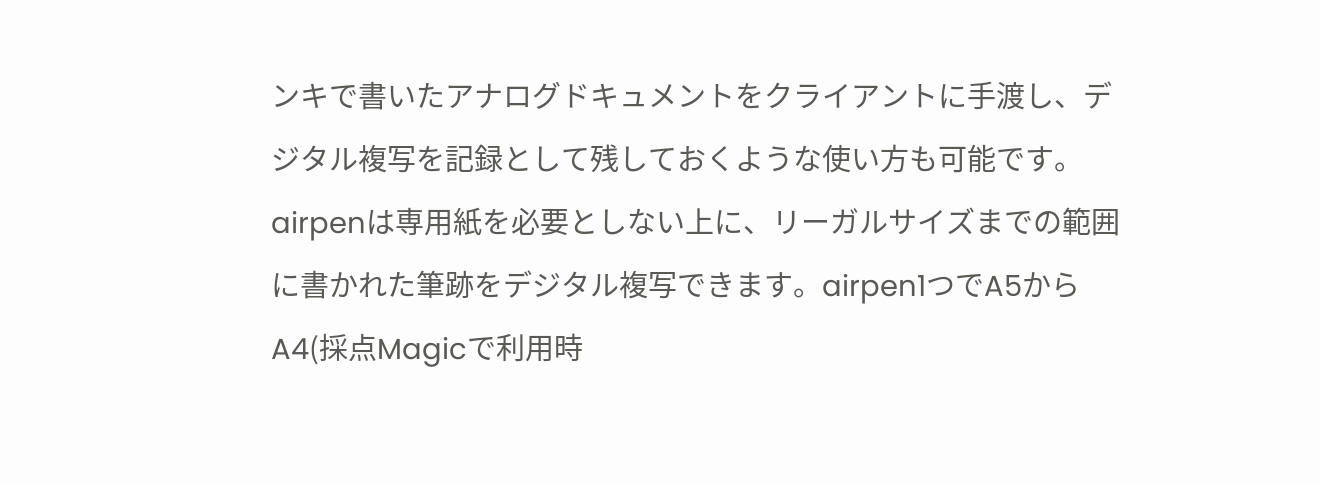ンキで書いたアナログドキュメントをクライアントに手渡し、デジタル複写を記録として残しておくような使い方も可能です。
airpenは専用紙を必要としない上に、リーガルサイズまでの範囲に書かれた筆跡をデジタル複写できます。airpen1つでA5からA4(採点Magicで利用時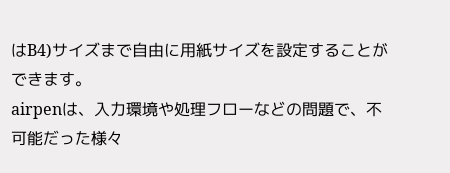はB4)サイズまで自由に用紙サイズを設定することができます。
airpenは、入力環境や処理フローなどの問題で、不可能だった様々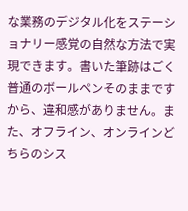な業務のデジタル化をステーショナリー感覚の自然な方法で実現できます。書いた筆跡はごく普通のボールペンそのままですから、違和感がありません。また、オフライン、オンラインどちらのシス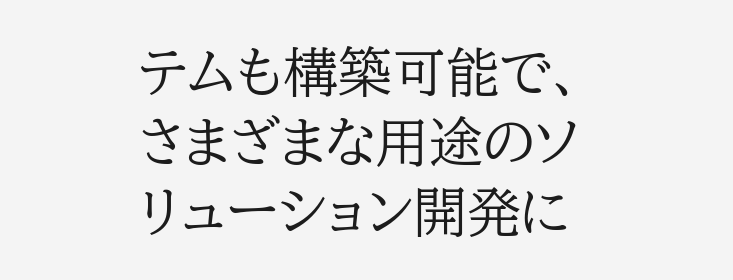テムも構築可能で、さまざまな用途のソリューション開発に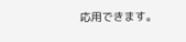応用できます。